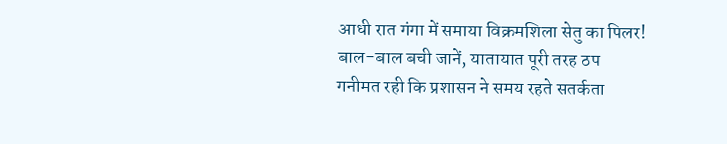आधी रात गंगा में समाया विक्रमशिला सेतु का पिलर! बाल-बाल बची जानें, यातायात पूरी तरह ठप
गनीमत रही कि प्रशासन ने समय रहते सतर्कता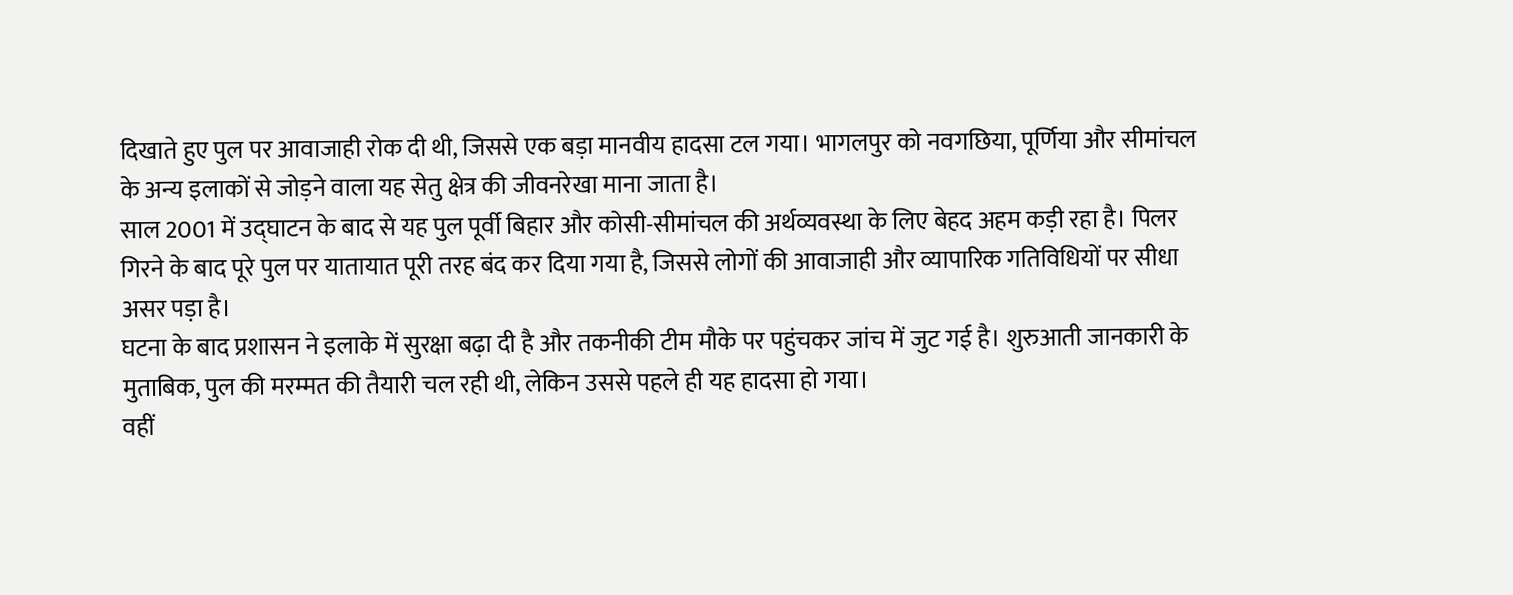दिखाते हुए पुल पर आवाजाही रोक दी थी, जिससे एक बड़ा मानवीय हादसा टल गया। भागलपुर को नवगछिया, पूर्णिया और सीमांचल के अन्य इलाकों से जोड़ने वाला यह सेतु क्षेत्र की जीवनरेखा माना जाता है।
साल 2001 में उद्घाटन के बाद से यह पुल पूर्वी बिहार और कोसी-सीमांचल की अर्थव्यवस्था के लिए बेहद अहम कड़ी रहा है। पिलर गिरने के बाद पूरे पुल पर यातायात पूरी तरह बंद कर दिया गया है, जिससे लोगों की आवाजाही और व्यापारिक गतिविधियों पर सीधा असर पड़ा है।
घटना के बाद प्रशासन ने इलाके में सुरक्षा बढ़ा दी है और तकनीकी टीम मौके पर पहुंचकर जांच में जुट गई है। शुरुआती जानकारी के मुताबिक, पुल की मरम्मत की तैयारी चल रही थी, लेकिन उससे पहले ही यह हादसा हो गया।
वहीं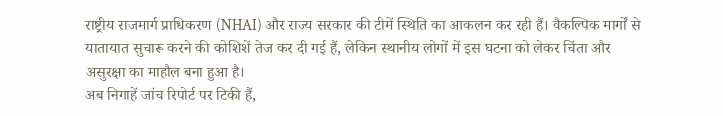राष्ट्रीय राजमार्ग प्राधिकरण (NHAI) और राज्य सरकार की टीमें स्थिति का आकलन कर रही हैं। वैकल्पिक मार्गों से यातायात सुचारू करने की कोशिशें तेज कर दी गई हैं, लेकिन स्थानीय लोगों में इस घटना को लेकर चिंता और असुरक्षा का माहौल बना हुआ है।
अब निगाहें जांच रिपोर्ट पर टिकी हैं,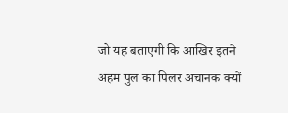जो यह बताएगी कि आखिर इतने अहम पुल का पिलर अचानक क्यों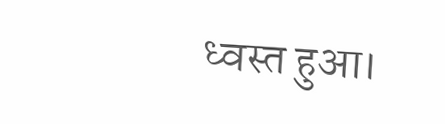ध्वस्त हुआ।